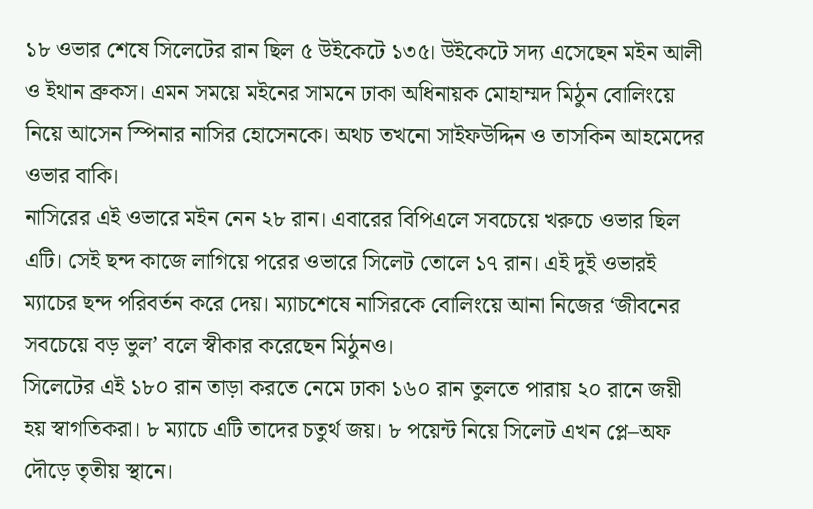১৮ ওভার শেষে সিলেটের রান ছিল ৫ উইকেটে ১৩৫। উইকেটে সদ্য এসেছেন মইন আলী ও ইথান ব্রুকস। এমন সময়ে মইনের সামনে ঢাকা অধিনায়ক মোহাম্মদ মিঠুন বোলিংয়ে নিয়ে আসেন স্পিনার নাসির হোসেনকে। অথচ তখনো সাইফউদ্দিন ও তাসকিন আহমেদের ওভার বাকি।
নাসিরের এই ওভারে মইন নেন ২৮ রান। এবারের বিপিএলে সবচেয়ে খরুচে ওভার ছিল এটি। সেই ছন্দ কাজে লাগিয়ে পরের ওভারে সিলেট তোলে ১৭ রান। এই দুই ওভারই ম্যাচের ছন্দ পরিবর্তন করে দেয়। ম্যাচশেষে নাসিরকে বোলিংয়ে আনা নিজের ‘জীবনের সবচেয়ে বড় ভুল’ বলে স্বীকার করেছেন মিঠুনও।
সিলেটের এই ১৮০ রান তাড়া করতে নেমে ঢাকা ১৬০ রান তুলতে পারায় ২০ রানে জয়ী হয় স্বাগতিকরা। ৮ ম্যাচে এটি তাদের চতুর্থ জয়। ৮ পয়েন্ট নিয়ে সিলেট এখন প্লে–অফ দৌড়ে তৃতীয় স্থানে।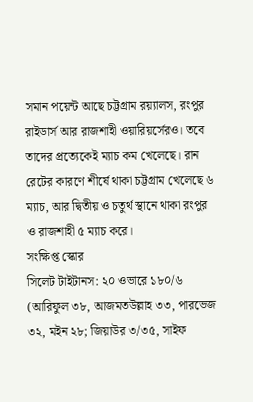সমান পয়েন্ট আছে চট্টগ্রাম রয়্যালস, রংপুর রাইডার্স আর রাজশাহী ওয়ারিয়র্সেরও। তবে তাদের প্রত্যেকেই ম্যাচ কম খেলেছে। রান রেটের কারণে শীর্ষে থাকা চট্টগ্রাম খেলেছে ৬ ম্যাচ, আর দ্বিতীয় ও চতুর্থ স্থানে থাকা রংপুর ও রাজশাহী ৫ ম্যাচ করে।
সংক্ষিপ্ত স্কোর
সিলেট টাইটানস: ২০ ওভারে ১৮০/৬ (আরিফুল ৩৮, আজমতউল্লাহ ৩৩, পারভেজ ৩২, মইন ২৮; জিয়াউর ৩/৩৫, সাইফ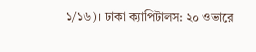১/১৬)। ঢাকা ক্যাপিটালস: ২০ ওভারে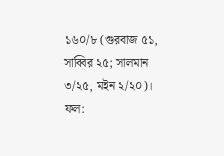১৬০/৮ (গুরবাজ ৫১, সাব্বির ২৫; সালমান ৩/২৫, মইন ২/২০)। ফল: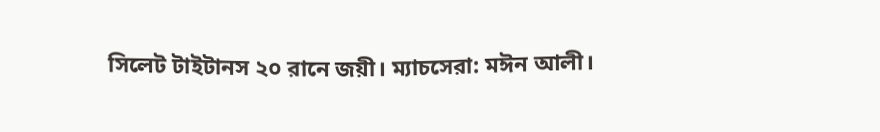সিলেট টাইটানস ২০ রানে জয়ী। ম্যাচসেরা: মঈন আলী।